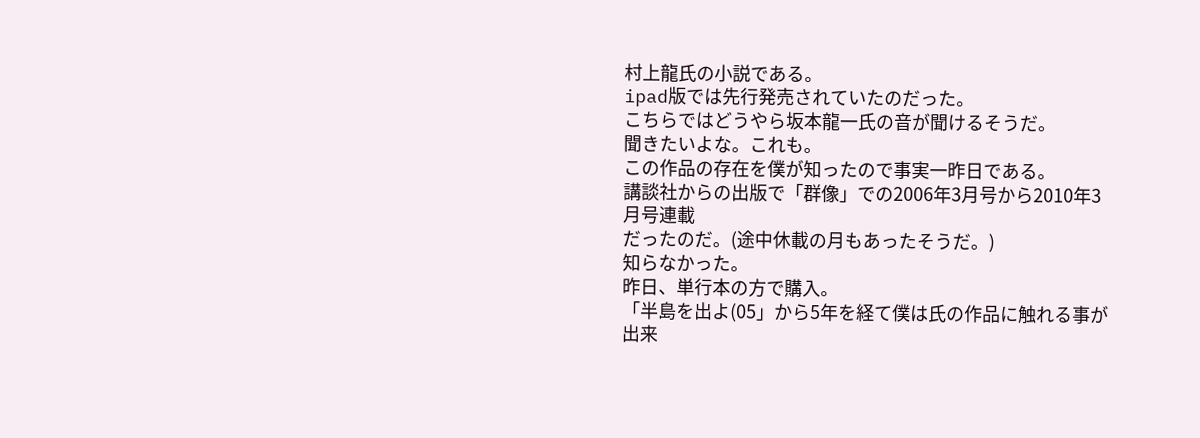村上龍氏の小説である。
ipad版では先行発売されていたのだった。
こちらではどうやら坂本龍一氏の音が聞けるそうだ。
聞きたいよな。これも。
この作品の存在を僕が知ったので事実一昨日である。
講談社からの出版で「群像」での2006年3月号から2010年3月号連載
だったのだ。(途中休載の月もあったそうだ。)
知らなかった。
昨日、単行本の方で購入。
「半島を出よ(05」から5年を経て僕は氏の作品に触れる事が出来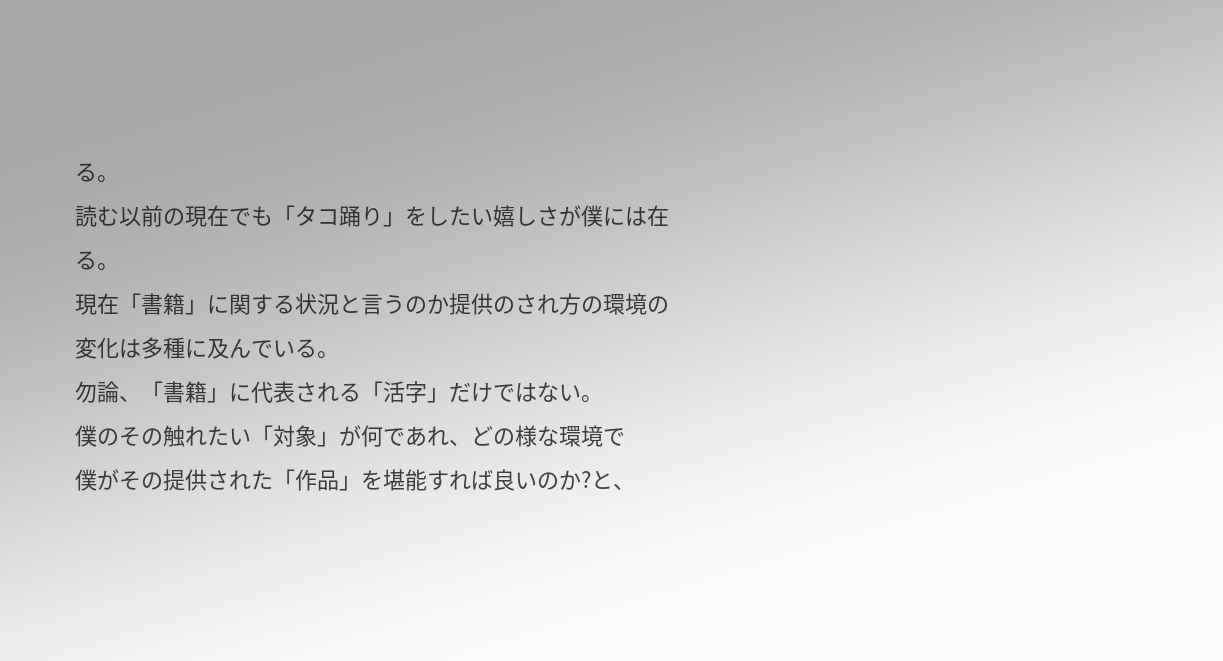る。
読む以前の現在でも「タコ踊り」をしたい嬉しさが僕には在る。
現在「書籍」に関する状況と言うのか提供のされ方の環境の変化は多種に及んでいる。
勿論、「書籍」に代表される「活字」だけではない。
僕のその触れたい「対象」が何であれ、どの様な環境で
僕がその提供された「作品」を堪能すれば良いのか?と、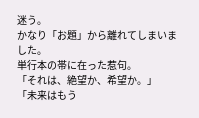迷う。
かなり「お題」から離れてしまいました。
単行本の帯に在った惹句。
「それは、絶望か、希望か。」
「未来はもう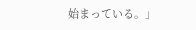始まっている。」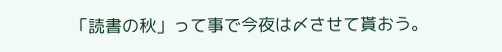「読書の秋」って事で今夜は〆させて貰おう。